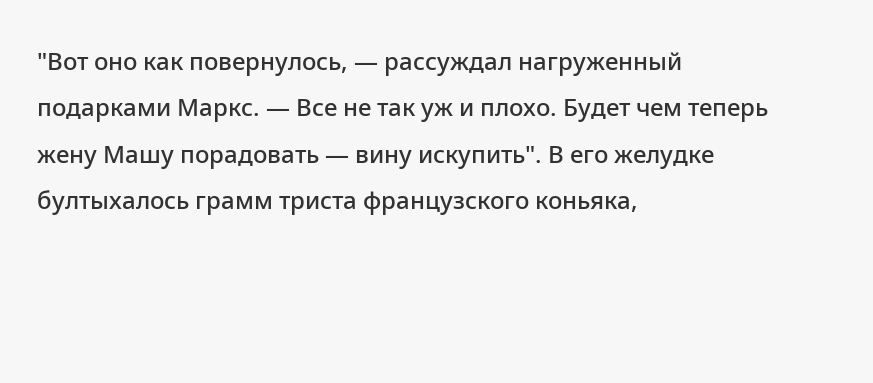"Вот оно как повернулось, — рассуждал нагруженный подарками Маркс. — Все не так уж и плохо. Будет чем теперь жену Машу порадовать — вину искупить". В его желудке бултыхалось грамм триста французского коньяка,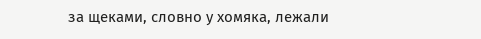за щеками, словно у хомяка, лежали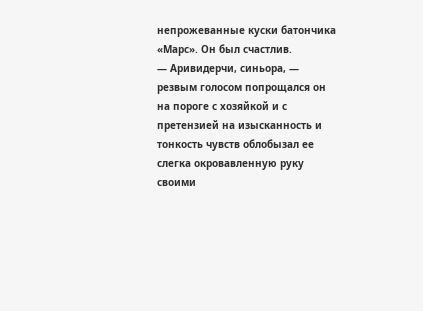непрожеванные куски батончика «Марс». Он был счастлив.
— Аривидерчи, синьора, — резвым голосом попрощался он на пороге с хозяйкой и с претензией на изысканность и тонкость чувств облобызал ее слегка окровавленную руку своими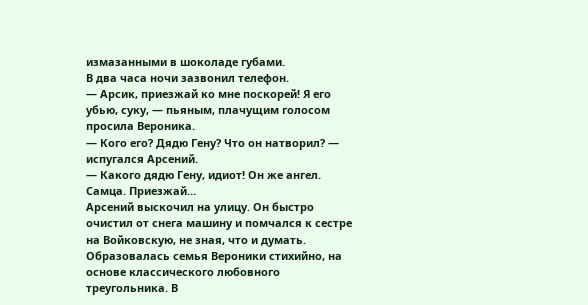измазанными в шоколаде губами.
В два часа ночи зазвонил телефон.
— Арсик, приезжай ко мне поскорей! Я его убью, суку, — пьяным, плачущим голосом просила Вероника.
— Кого его? Дядю Гену? Что он натворил? — испугался Арсений.
— Какого дядю Гену, идиот! Он же ангел. Самца. Приезжай…
Арсений выскочил на улицу. Он быстро очистил от снега машину и помчался к сестре на Войковскую, не зная, что и думать.
Образовалась семья Вероники стихийно, на основе классического любовного треугольника. В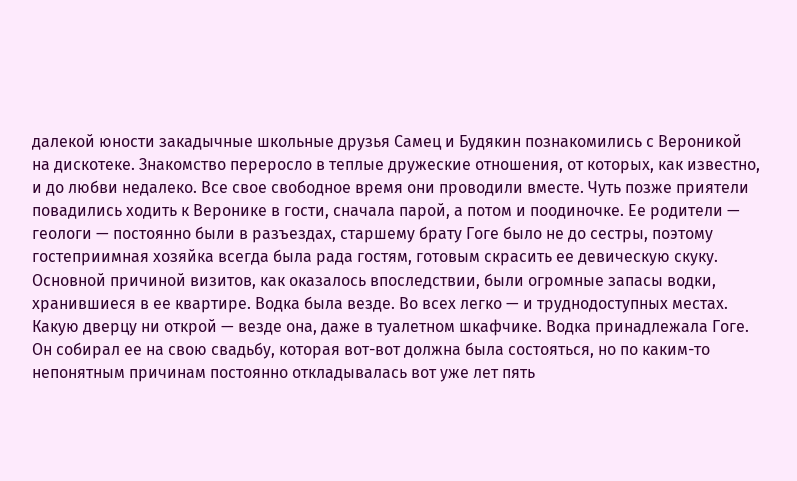далекой юности закадычные школьные друзья Самец и Будякин познакомились с Вероникой на дискотеке. Знакомство переросло в теплые дружеские отношения, от которых, как известно, и до любви недалеко. Все свое свободное время они проводили вместе. Чуть позже приятели повадились ходить к Веронике в гости, сначала парой, а потом и поодиночке. Ее родители — геологи — постоянно были в разъездах, старшему брату Гоге было не до сестры, поэтому гостеприимная хозяйка всегда была рада гостям, готовым скрасить ее девическую скуку.
Основной причиной визитов, как оказалось впоследствии, были огромные запасы водки, хранившиеся в ее квартире. Водка была везде. Во всех легко — и труднодоступных местах. Какую дверцу ни открой — везде она, даже в туалетном шкафчике. Водка принадлежала Гоге. Он собирал ее на свою свадьбу, которая вот-вот должна была состояться, но по каким-то непонятным причинам постоянно откладывалась вот уже лет пять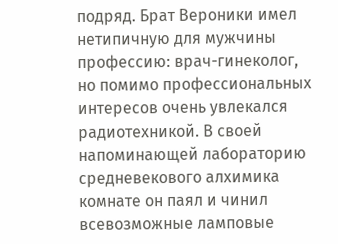подряд. Брат Вероники имел нетипичную для мужчины профессию: врач-гинеколог, но помимо профессиональных интересов очень увлекался радиотехникой. В своей напоминающей лабораторию средневекового алхимика комнате он паял и чинил всевозможные ламповые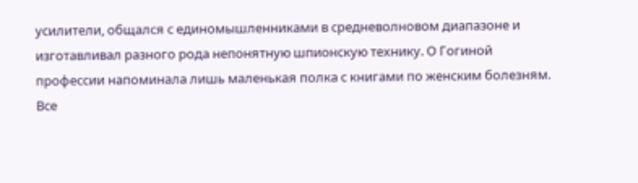усилители, общался с единомышленниками в средневолновом диапазоне и изготавливал разного рода непонятную шпионскую технику. О Гогиной профессии напоминала лишь маленькая полка с книгами по женским болезням. Все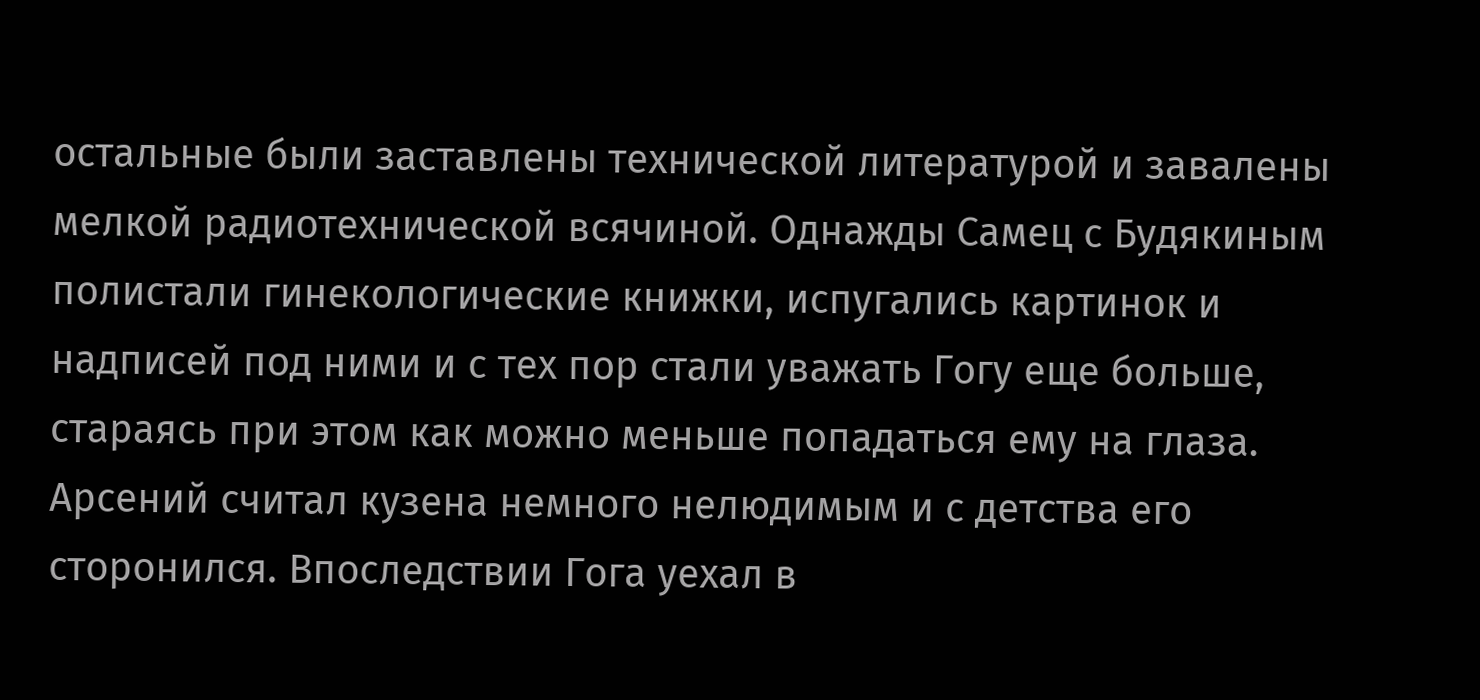остальные были заставлены технической литературой и завалены мелкой радиотехнической всячиной. Однажды Самец с Будякиным полистали гинекологические книжки, испугались картинок и надписей под ними и с тех пор стали уважать Гогу еще больше, стараясь при этом как можно меньше попадаться ему на глаза. Арсений считал кузена немного нелюдимым и с детства его сторонился. Впоследствии Гога уехал в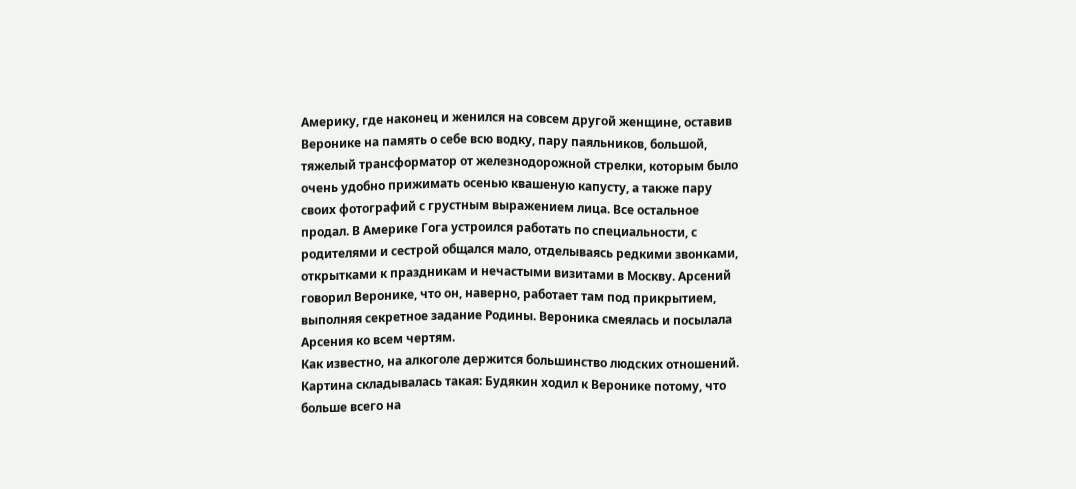Америку, где наконец и женился на совсем другой женщине, оставив Веронике на память о себе всю водку, пару паяльников, большой, тяжелый трансформатор от железнодорожной стрелки, которым было очень удобно прижимать осенью квашеную капусту, а также пару своих фотографий с грустным выражением лица. Все остальное продал. В Америке Гога устроился работать по специальности, с родителями и сестрой общался мало, отделываясь редкими звонками, открытками к праздникам и нечастыми визитами в Москву. Арсений говорил Веронике, что он, наверно, работает там под прикрытием, выполняя секретное задание Родины. Вероника смеялась и посылала Арсения ко всем чертям.
Как известно, на алкоголе держится большинство людских отношений.
Картина складывалась такая: Будякин ходил к Веронике потому, что больше всего на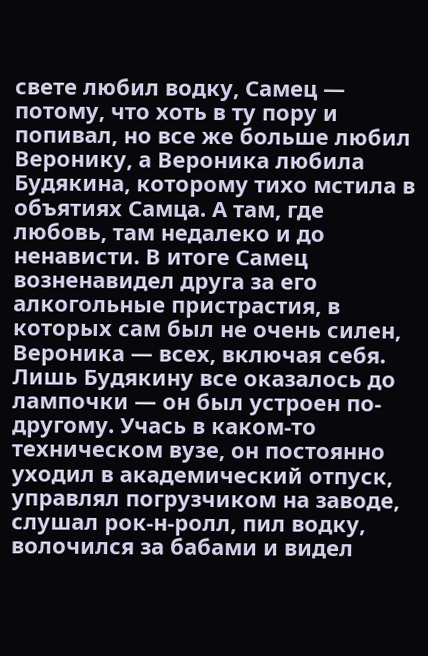свете любил водку, Самец — потому, что хоть в ту пору и попивал, но все же больше любил Веронику, а Вероника любила Будякина, которому тихо мстила в объятиях Самца. А там, где любовь, там недалеко и до ненависти. В итоге Самец возненавидел друга за его алкогольные пристрастия, в которых сам был не очень силен, Вероника — всех, включая себя. Лишь Будякину все оказалось до лампочки — он был устроен по-другому. Учась в каком-то техническом вузе, он постоянно уходил в академический отпуск, управлял погрузчиком на заводе, слушал рок-н-ролл, пил водку, волочился за бабами и видел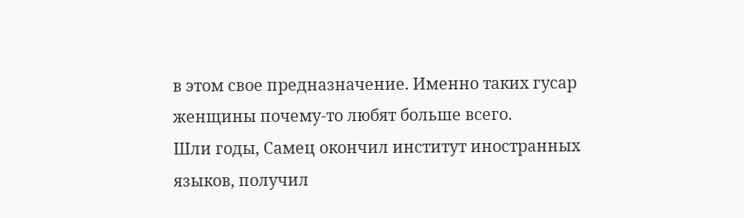в этом свое предназначение. Именно таких гусар женщины почему-то любят больше всего.
Шли годы, Самец окончил институт иностранных языков, получил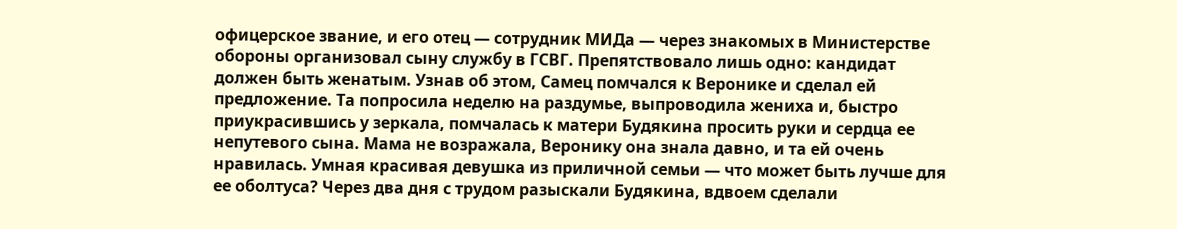офицерское звание, и его отец — сотрудник МИДа — через знакомых в Министерстве обороны организовал сыну службу в ГСВГ. Препятствовало лишь одно: кандидат должен быть женатым. Узнав об этом, Самец помчался к Веронике и сделал ей предложение. Та попросила неделю на раздумье, выпроводила жениха и, быстро приукрасившись у зеркала, помчалась к матери Будякина просить руки и сердца ее непутевого сына. Мама не возражала, Веронику она знала давно, и та ей очень нравилась. Умная красивая девушка из приличной семьи — что может быть лучше для ее оболтуса? Через два дня с трудом разыскали Будякина, вдвоем сделали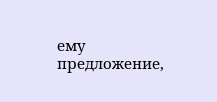ему предложение,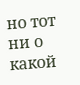но тот ни о какой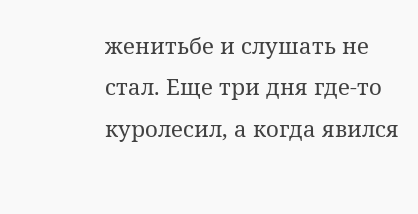женитьбе и слушать не стал. Еще три дня где-то куролесил, а когда явился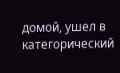домой, ушел в категорический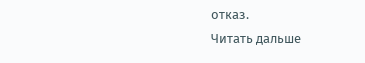отказ.
Читать дальше